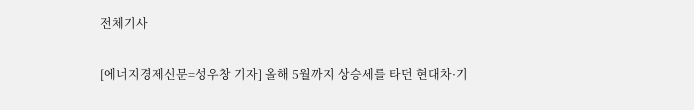전체기사

[에너지경제신문=성우창 기자] 올해 5월까지 상승세를 타던 현대차·기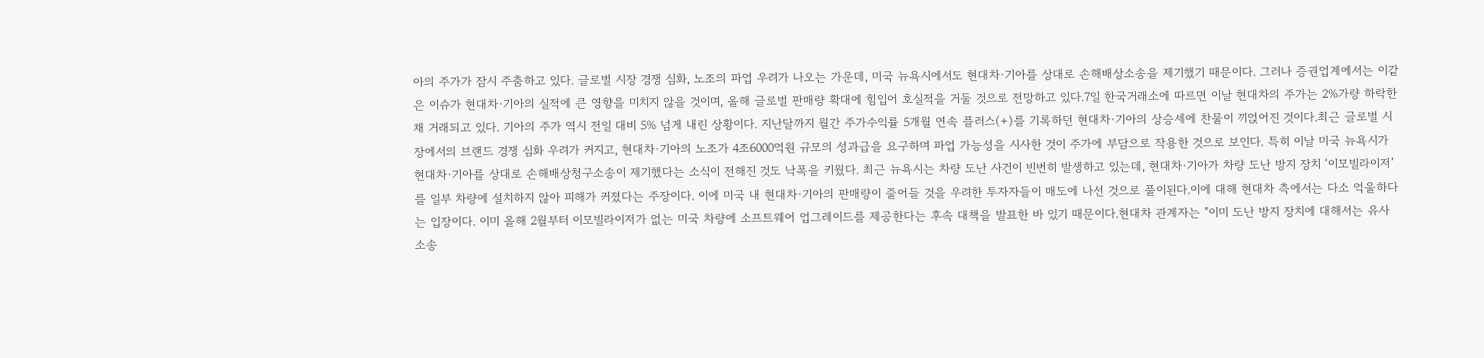아의 주가가 잠시 주춤하고 있다. 글로벌 시장 경쟁 심화, 노조의 파업 우려가 나오는 가운데, 미국 뉴욕시에서도 현대차·기아를 상대로 손해배상소송을 제기했기 때문이다. 그러나 증권업계에서는 이같은 이슈가 현대차·기아의 실적에 큰 영향을 미치지 않을 것이며, 올해 글로벌 판매량 확대에 힘입어 호실적을 거둘 것으로 전망하고 있다.7일 한국거래소에 따르면 이날 현대차의 주가는 2%가량 하락한 채 거래되고 있다. 기아의 주가 역시 전일 대비 5% 넘게 내린 상황이다. 지난달까지 월간 주가수익률 5개월 연속 플러스(+)를 기록하던 현대차·기아의 상승세에 찬물이 끼얹어진 것이다.최근 글로벌 시장에서의 브랜드 경쟁 심화 우려가 커지고, 현대차·기아의 노조가 4조6000억원 규모의 성과급을 요구하며 파업 가능성을 시사한 것이 주가에 부담으로 작용한 것으로 보인다. 특히 이날 미국 뉴욕시가 현대차·기아를 상대로 손해배상청구소송이 제기했다는 소식이 전해진 것도 낙폭을 키웠다. 최근 뉴욕시는 차량 도난 사건이 빈번히 발생하고 있는데, 현대차·기아가 차량 도난 방지 장치 ‘이모빌라이저’를 일부 차량에 설치하지 않아 피해가 커졌다는 주장이다. 이에 미국 내 현대차·기아의 판매량이 줄어들 것을 우려한 투자자들이 매도에 나선 것으로 풀이된다.이에 대해 현대차 측에서는 다소 억울하다는 입장이다. 이미 올해 2월부터 이모빌라이저가 없는 미국 차량에 소프트웨어 업그레이드를 제공한다는 후속 대책을 발표한 바 있기 때문이다.현대차 관계자는 "이미 도난 방지 장치에 대해서는 유사 소송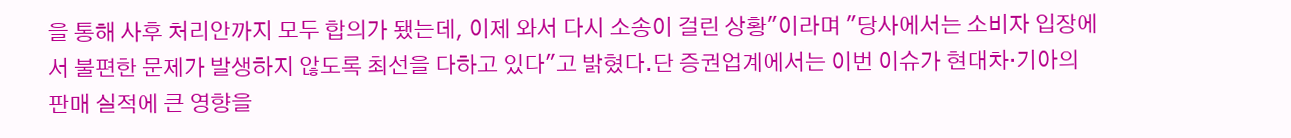을 통해 사후 처리안까지 모두 합의가 됐는데, 이제 와서 다시 소송이 걸린 상황"이라며 "당사에서는 소비자 입장에서 불편한 문제가 발생하지 않도록 최선을 다하고 있다"고 밝혔다.단 증권업계에서는 이번 이슈가 현대차·기아의 판매 실적에 큰 영향을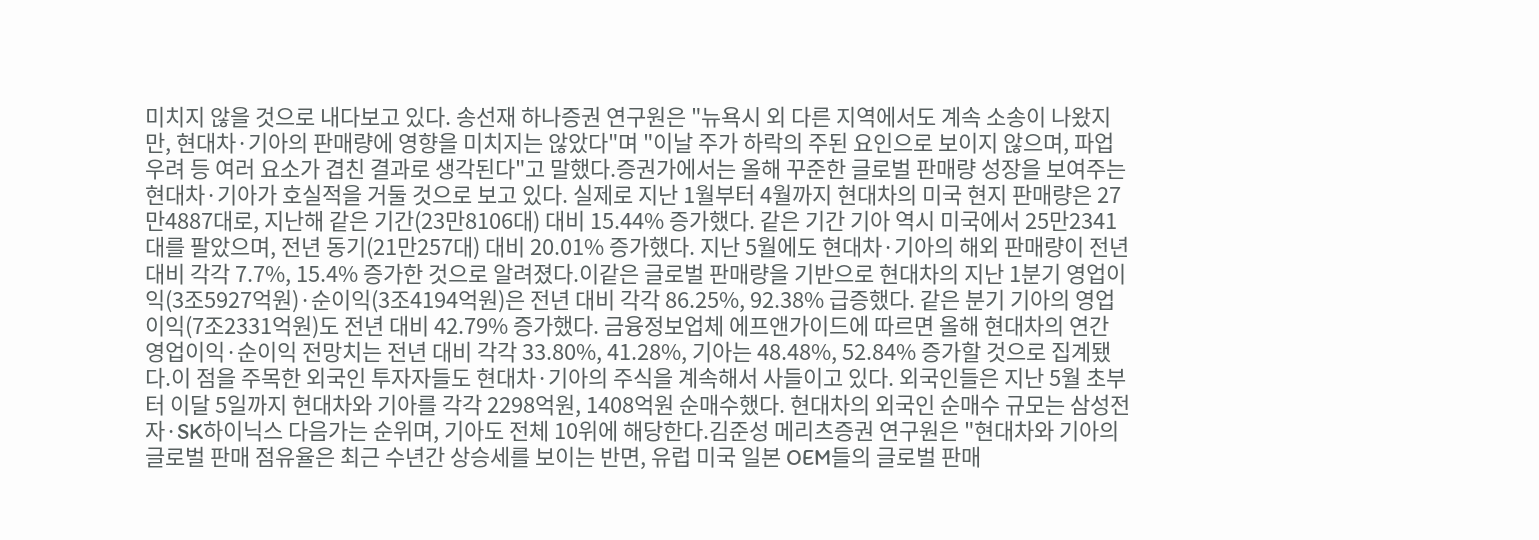미치지 않을 것으로 내다보고 있다. 송선재 하나증권 연구원은 "뉴욕시 외 다른 지역에서도 계속 소송이 나왔지만, 현대차·기아의 판매량에 영향을 미치지는 않았다"며 "이날 주가 하락의 주된 요인으로 보이지 않으며, 파업 우려 등 여러 요소가 겹친 결과로 생각된다"고 말했다.증권가에서는 올해 꾸준한 글로벌 판매량 성장을 보여주는 현대차·기아가 호실적을 거둘 것으로 보고 있다. 실제로 지난 1월부터 4월까지 현대차의 미국 현지 판매량은 27만4887대로, 지난해 같은 기간(23만8106대) 대비 15.44% 증가했다. 같은 기간 기아 역시 미국에서 25만2341대를 팔았으며, 전년 동기(21만257대) 대비 20.01% 증가했다. 지난 5월에도 현대차·기아의 해외 판매량이 전년 대비 각각 7.7%, 15.4% 증가한 것으로 알려졌다.이같은 글로벌 판매량을 기반으로 현대차의 지난 1분기 영업이익(3조5927억원)·순이익(3조4194억원)은 전년 대비 각각 86.25%, 92.38% 급증했다. 같은 분기 기아의 영업이익(7조2331억원)도 전년 대비 42.79% 증가했다. 금융정보업체 에프앤가이드에 따르면 올해 현대차의 연간 영업이익·순이익 전망치는 전년 대비 각각 33.80%, 41.28%, 기아는 48.48%, 52.84% 증가할 것으로 집계됐다.이 점을 주목한 외국인 투자자들도 현대차·기아의 주식을 계속해서 사들이고 있다. 외국인들은 지난 5월 초부터 이달 5일까지 현대차와 기아를 각각 2298억원, 1408억원 순매수했다. 현대차의 외국인 순매수 규모는 삼성전자·SK하이닉스 다음가는 순위며, 기아도 전체 10위에 해당한다.김준성 메리츠증권 연구원은 "현대차와 기아의 글로벌 판매 점유율은 최근 수년간 상승세를 보이는 반면, 유럽 미국 일본 OEM들의 글로벌 판매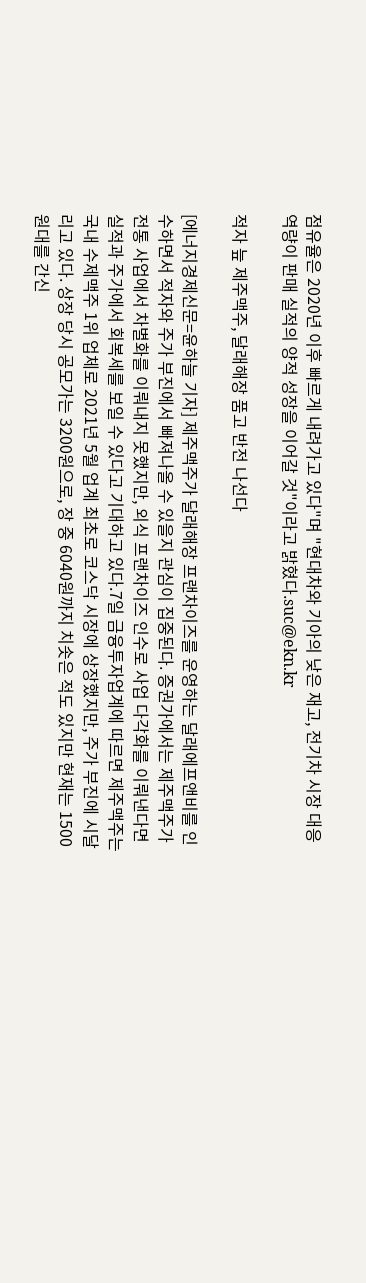점유율은 2020년 이후 빠르게 내려가고 있다"며 "현대차와 기아의 낮은 재고, 전기차 시장 대응 역량이 판매 실적의 양적 성장을 이어갈 것"이라고 밝혔다.suc@ekn.kr

적자 늪 제주맥주, 달래해장 품고 반전 나선다

[에너지경제신문=윤하늘 기자] 제주맥주가 달래해장 프랜차이즈를 운영하는 달래에프앤비를 인수하면서 적자와 주가 부진에서 빠져나올 수 있을지 관심이 집중된다. 증권가에서는 제주맥주가 전통 사업에서 차별화를 이뤄내지 못했지만, 외식 프랜차이즈 인수로 사업 다각화를 이뤄낸다면 실적과 주가에서 회복세를 보일 수 있다고 기대하고 있다.7일 금융투자업계에 따르면 제주맥주는 국내 수제맥주 1위 업체로 2021년 5월 업계 최초로 코스닥 시장에 상장했지만, 주가 부진에 시달리고 있다. 상장 당시 공모가는 3200원으로, 장 중 6040원까지 치솟은 적도 있지만 현재는 1500원대를 간신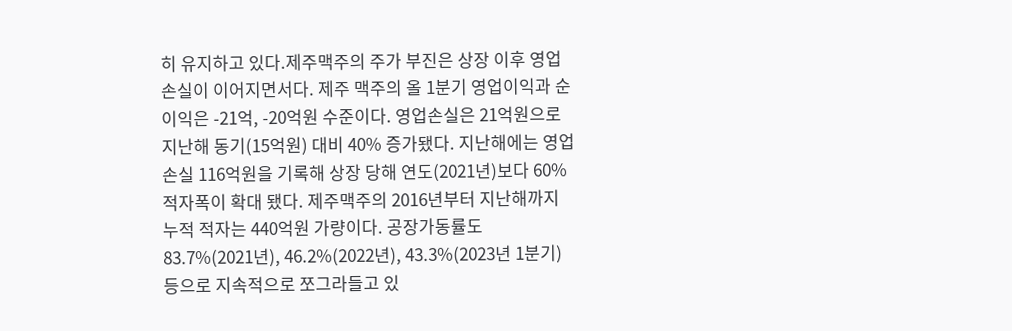히 유지하고 있다.제주맥주의 주가 부진은 상장 이후 영업손실이 이어지면서다. 제주 맥주의 올 1분기 영업이익과 순이익은 -21억, -20억원 수준이다. 영업손실은 21억원으로 지난해 동기(15억원) 대비 40% 증가됐다. 지난해에는 영업손실 116억원을 기록해 상장 당해 연도(2021년)보다 60% 적자폭이 확대 됐다. 제주맥주의 2016년부터 지난해까지 누적 적자는 440억원 가량이다. 공장가동률도 83.7%(2021년), 46.2%(2022년), 43.3%(2023년 1분기) 등으로 지속적으로 쪼그라들고 있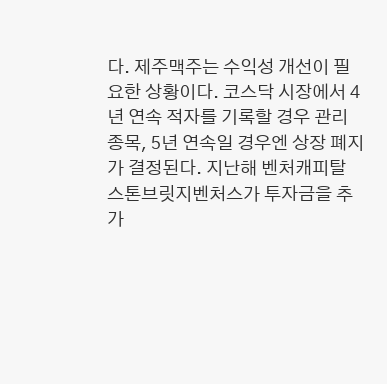다. 제주맥주는 수익성 개선이 필요한 상황이다. 코스닥 시장에서 4년 연속 적자를 기록할 경우 관리종목, 5년 연속일 경우엔 상장 폐지가 결정된다. 지난해 벤처캐피탈 스톤브릿지벤처스가 투자금을 추가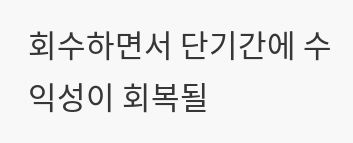회수하면서 단기간에 수익성이 회복될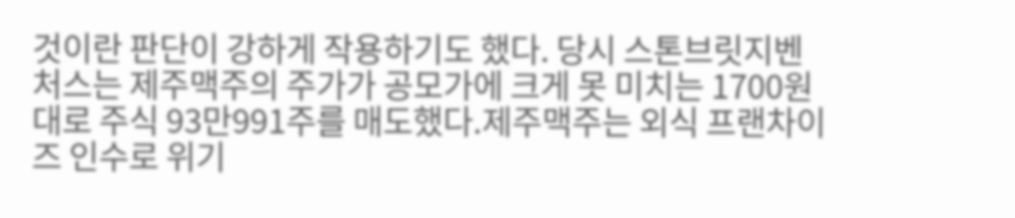것이란 판단이 강하게 작용하기도 했다. 당시 스톤브릿지벤처스는 제주맥주의 주가가 공모가에 크게 못 미치는 1700원대로 주식 93만991주를 매도했다.제주맥주는 외식 프랜차이즈 인수로 위기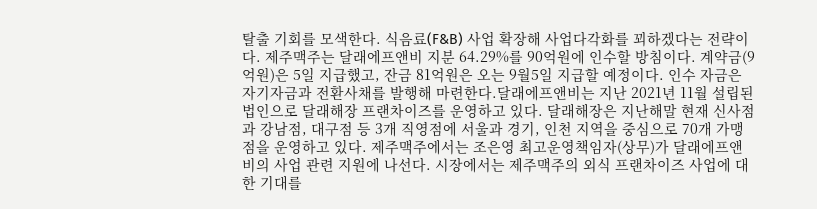탈출 기회를 모색한다. 식음료(F&B) 사업 확장해 사업다각화를 꾀하겠다는 전략이다. 제주맥주는 달래에프앤비 지분 64.29%를 90억원에 인수할 방침이다. 계약금(9억원)은 5일 지급했고, 잔금 81억원은 오는 9월5일 지급할 예정이다. 인수 자금은 자기자금과 전환사채를 발행해 마련한다.달래에프앤비는 지난 2021년 11월 설립된 법인으로 달래해장 프랜차이즈를 운영하고 있다. 달래해장은 지난해말 현재 신사점과 강남점, 대구점 등 3개 직영점에 서울과 경기, 인천 지역을 중심으로 70개 가맹점을 운영하고 있다. 제주맥주에서는 조은영 최고운영책임자(상무)가 달래에프앤비의 사업 관련 지원에 나선다. 시장에서는 제주맥주의 외식 프랜차이즈 사업에 대한 기대를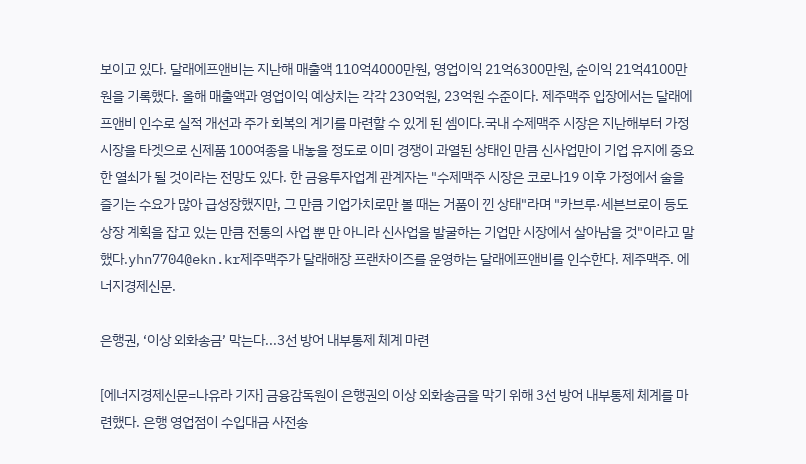보이고 있다. 달래에프앤비는 지난해 매출액 110억4000만원, 영업이익 21억6300만원, 순이익 21억4100만원을 기록했다. 올해 매출액과 영업이익 예상치는 각각 230억원, 23억원 수준이다. 제주맥주 입장에서는 달래에프앤비 인수로 실적 개선과 주가 회복의 계기를 마련할 수 있게 된 셈이다.국내 수제맥주 시장은 지난해부터 가정시장을 타겟으로 신제품 100여종을 내놓을 정도로 이미 경쟁이 과열된 상태인 만큼 신사업만이 기업 유지에 중요한 열쇠가 될 것이라는 전망도 있다. 한 금융투자업계 관계자는 "수제맥주 시장은 코로나19 이후 가정에서 술을 즐기는 수요가 많아 급성장했지만, 그 만큼 기업가치로만 볼 때는 거품이 낀 상태"라며 "카브루·세븐브로이 등도 상장 계획을 잡고 있는 만큼 전통의 사업 뿐 만 아니라 신사업을 발굴하는 기업만 시장에서 살아남을 것"이라고 말했다.yhn7704@ekn.kr제주맥주가 달래해장 프랜차이즈를 운영하는 달래에프앤비를 인수한다. 제주맥주. 에너지경제신문.

은행권, ‘이상 외화송금’ 막는다...3선 방어 내부통제 체계 마련

[에너지경제신문=나유라 기자] 금융감독원이 은행권의 이상 외화송금을 막기 위해 3선 방어 내부통제 체계를 마련했다. 은행 영업점이 수입대금 사전송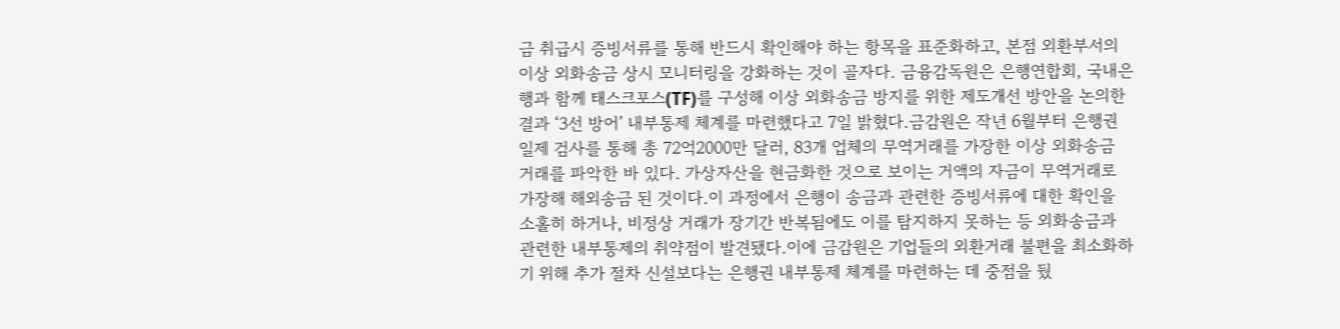금 취급시 증빙서류를 통해 반드시 확인해야 하는 항목을 표준화하고, 본점 외환부서의 이상 외화송금 상시 모니터링을 강화하는 것이 골자다. 금융감독원은 은행연합회, 국내은행과 함께 태스크포스(TF)를 구성해 이상 외화송금 방지를 위한 제도개선 방안을 논의한 결과 ‘3선 방어’ 내부통제 체계를 마련했다고 7일 밝혔다.금감원은 작년 6월부터 은행권 일제 검사를 통해 총 72억2000만 달러, 83개 업체의 무역거래를 가장한 이상 외화송금 거래를 파악한 바 있다. 가상자산을 현금화한 것으로 보이는 거액의 자금이 무역거래로 가장해 해외송금 된 것이다.이 과정에서 은행이 송금과 관련한 증빙서류에 대한 확인을 소홀히 하거나, 비정상 거래가 장기간 반복됨에도 이를 탐지하지 못하는 등 외화송금과 관련한 내부통제의 취약점이 발견됐다.이에 금감원은 기업들의 외환거래 불편을 최소화하기 위해 추가 절차 신설보다는 은행권 내부통제 체계를 마련하는 데 중점을 뒀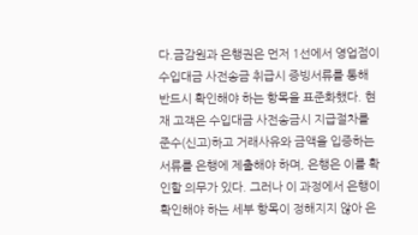다.금감원과 은행권은 먼저 1선에서 영업점이 수입대금 사전송금 취급시 증빙서류를 통해 반드시 확인해야 하는 항목을 표준화했다. 현재 고객은 수입대금 사전송금시 지급절차를 준수(신고)하고 거래사유와 금액을 입증하는 서류를 은행에 제출해야 하며, 은행은 이를 확인할 의무가 있다. 그러나 이 과정에서 은행이 확인해야 하는 세부 항목이 정해지지 않아 은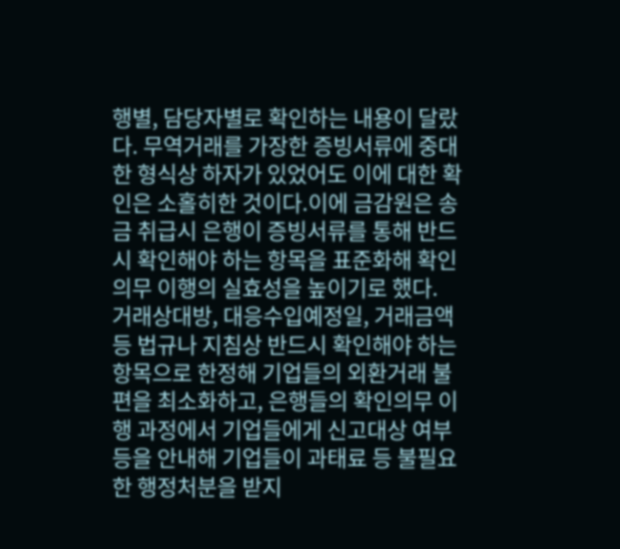행별, 담당자별로 확인하는 내용이 달랐다. 무역거래를 가장한 증빙서류에 중대한 형식상 하자가 있었어도 이에 대한 확인은 소홀히한 것이다.이에 금감원은 송금 취급시 은행이 증빙서류를 통해 반드시 확인해야 하는 항목을 표준화해 확인의무 이행의 실효성을 높이기로 했다. 거래상대방, 대응수입예정일, 거래금액 등 법규나 지침상 반드시 확인해야 하는 항목으로 한정해 기업들의 외환거래 불편을 최소화하고, 은행들의 확인의무 이행 과정에서 기업들에게 신고대상 여부 등을 안내해 기업들이 과태료 등 불필요한 행정처분을 받지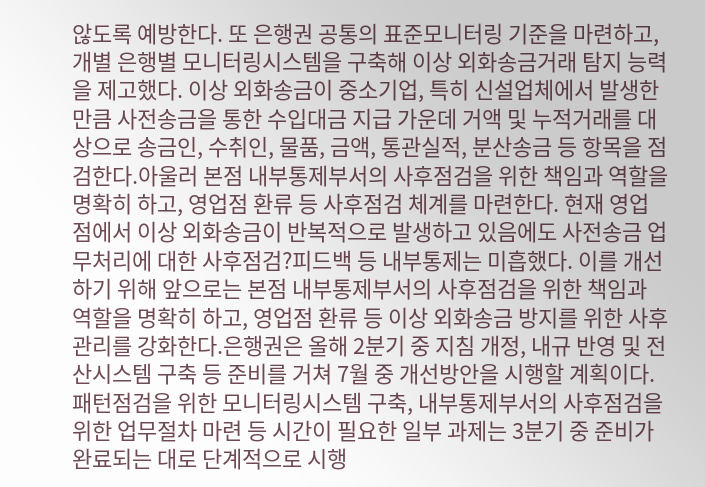않도록 예방한다. 또 은행권 공통의 표준모니터링 기준을 마련하고, 개별 은행별 모니터링시스템을 구축해 이상 외화송금거래 탐지 능력을 제고했다. 이상 외화송금이 중소기업, 특히 신설업체에서 발생한 만큼 사전송금을 통한 수입대금 지급 가운데 거액 및 누적거래를 대상으로 송금인, 수취인, 물품, 금액, 통관실적, 분산송금 등 항목을 점검한다.아울러 본점 내부통제부서의 사후점검을 위한 책임과 역할을 명확히 하고, 영업점 환류 등 사후점검 체계를 마련한다. 현재 영업점에서 이상 외화송금이 반복적으로 발생하고 있음에도 사전송금 업무처리에 대한 사후점검?피드백 등 내부통제는 미흡했다. 이를 개선하기 위해 앞으로는 본점 내부통제부서의 사후점검을 위한 책임과 역할을 명확히 하고, 영업점 환류 등 이상 외화송금 방지를 위한 사후관리를 강화한다.은행권은 올해 2분기 중 지침 개정, 내규 반영 및 전산시스템 구축 등 준비를 거쳐 7월 중 개선방안을 시행할 계획이다. 패턴점검을 위한 모니터링시스템 구축, 내부통제부서의 사후점검을 위한 업무절차 마련 등 시간이 필요한 일부 과제는 3분기 중 준비가 완료되는 대로 단계적으로 시행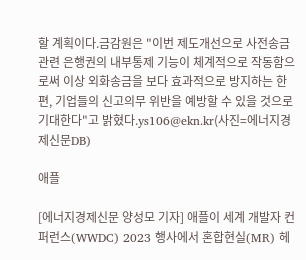할 계획이다.금감원은 "이번 제도개선으로 사전송금 관련 은행권의 내부통제 기능이 체계적으로 작동함으로써 이상 외화송금을 보다 효과적으로 방지하는 한편, 기업들의 신고의무 위반을 예방할 수 있을 것으로 기대한다"고 밝혔다.ys106@ekn.kr(사진=에너지경제신문DB)

애플

[에너지경제신문 양성모 기자] 애플이 세계 개발자 컨퍼런스(WWDC) 2023 행사에서 혼합현실(MR) 헤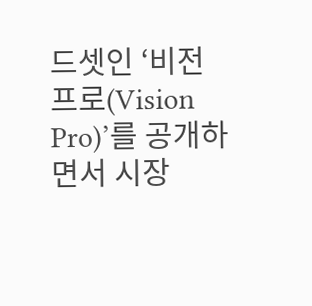드셋인 ‘비전 프로(Vision Pro)’를 공개하면서 시장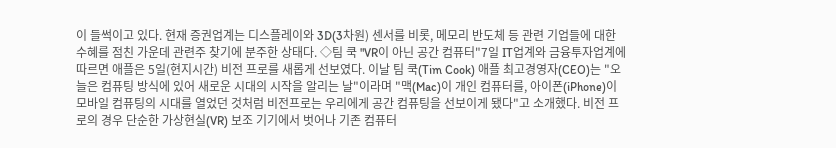이 들썩이고 있다. 현재 증권업계는 디스플레이와 3D(3차원) 센서를 비롯, 메모리 반도체 등 관련 기업들에 대한 수혜를 점친 가운데 관련주 찾기에 분주한 상태다. ◇팀 쿡 "VR이 아닌 공간 컴퓨터"7일 IT업계와 금융투자업계에 따르면 애플은 5일(현지시간) 비전 프로를 새롭게 선보였다. 이날 팀 쿡(Tim Cook) 애플 최고경영자(CEO)는 "오늘은 컴퓨팅 방식에 있어 새로운 시대의 시작을 알리는 날"이라며 "맥(Mac)이 개인 컴퓨터를, 아이폰(iPhone)이 모바일 컴퓨팅의 시대를 열었던 것처럼 비전프로는 우리에게 공간 컴퓨팅을 선보이게 됐다"고 소개했다. 비전 프로의 경우 단순한 가상현실(VR) 보조 기기에서 벗어나 기존 컴퓨터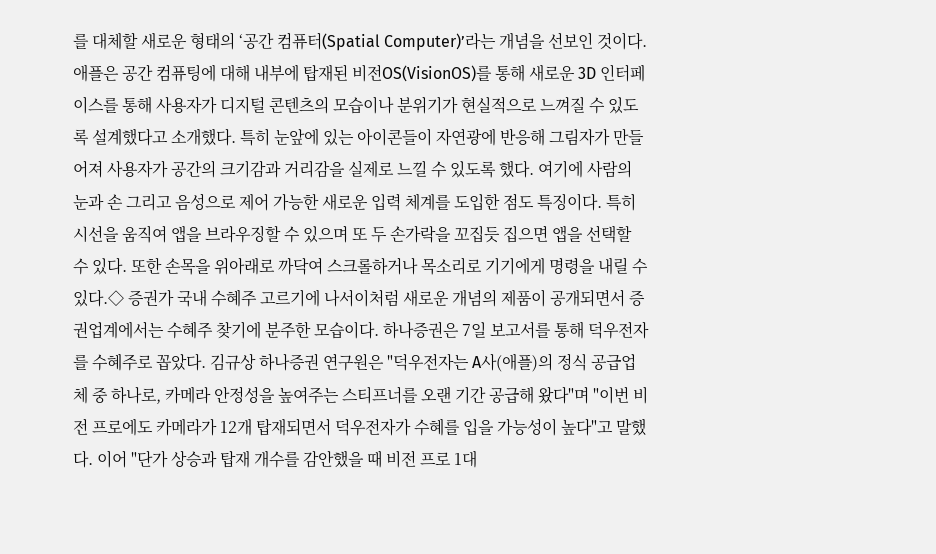를 대체할 새로운 형태의 ‘공간 컴퓨터(Spatial Computer)’라는 개념을 선보인 것이다. 애플은 공간 컴퓨팅에 대해 내부에 탑재된 비전OS(VisionOS)를 통해 새로운 3D 인터페이스를 통해 사용자가 디지털 콘텐츠의 모습이나 분위기가 현실적으로 느껴질 수 있도록 설계했다고 소개했다. 특히 눈앞에 있는 아이콘들이 자연광에 반응해 그림자가 만들어져 사용자가 공간의 크기감과 거리감을 실제로 느낄 수 있도록 했다. 여기에 사람의 눈과 손 그리고 음성으로 제어 가능한 새로운 입력 체계를 도입한 점도 특징이다. 특히 시선을 움직여 앱을 브라우징할 수 있으며 또 두 손가락을 꼬집듯 집으면 앱을 선택할 수 있다. 또한 손목을 위아래로 까닥여 스크롤하거나 목소리로 기기에게 명령을 내릴 수 있다.◇ 증권가 국내 수혜주 고르기에 나서이처럼 새로운 개념의 제품이 공개되면서 증권업계에서는 수혜주 찾기에 분주한 모습이다. 하나증권은 7일 보고서를 통해 덕우전자를 수혜주로 꼽았다. 김규상 하나증권 연구원은 "덕우전자는 A사(애플)의 정식 공급업체 중 하나로, 카메라 안정성을 높여주는 스티프너를 오랜 기간 공급해 왔다"며 "이번 비전 프로에도 카메라가 12개 탑재되면서 덕우전자가 수혜를 입을 가능성이 높다"고 말했다. 이어 "단가 상승과 탑재 개수를 감안했을 때 비전 프로 1대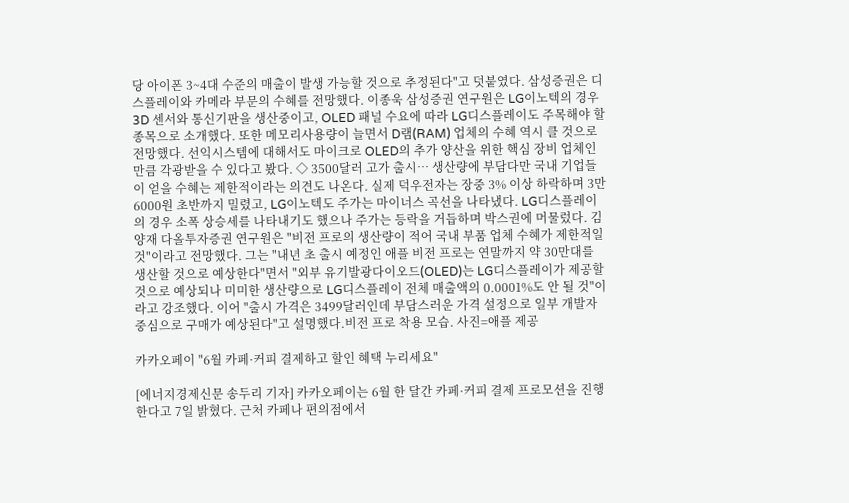당 아이폰 3~4대 수준의 매출이 발생 가능할 것으로 추정된다"고 덧붙였다. 삼성증권은 디스플레이와 카메라 부문의 수혜를 전망했다. 이종욱 삼성증권 연구원은 LG이노텍의 경우 3D 센서와 통신기판을 생산중이고, OLED 패널 수요에 따라 LG디스플레이도 주목해야 할 종목으로 소개했다. 또한 메모리사용량이 늘면서 D램(RAM) 업체의 수혜 역시 클 것으로 전망했다. 선익시스템에 대해서도 마이크로 OLED의 추가 양산을 위한 핵심 장비 업체인 만큼 각광받을 수 있다고 봤다. ◇ 3500달러 고가 출시… 생산량에 부담다만 국내 기업들이 얻을 수혜는 제한적이라는 의견도 나온다. 실제 덕우전자는 장중 3% 이상 하락하며 3만6000원 초반까지 밀렸고, LG이노텍도 주가는 마이너스 곡선을 나타냈다. LG디스플레이의 경우 소폭 상승세를 나타내기도 했으나 주가는 등락을 거듭하며 박스권에 머물렀다. 김양재 다올투자증권 연구원은 "비전 프로의 생산량이 적어 국내 부품 업체 수혜가 제한적일 것"이라고 전망했다. 그는 "내년 초 출시 예정인 애플 비전 프로는 연말까지 약 30만대를 생산할 것으로 예상한다"면서 "외부 유기발광다이오드(OLED)는 LG디스플레이가 제공할 것으로 예상되나 미미한 생산량으로 LG디스플레이 전체 매출액의 0.0001%도 안 될 것"이라고 강조했다. 이어 "출시 가격은 3499달러인데 부담스러운 가격 설정으로 일부 개발자 중심으로 구매가 예상된다"고 설명했다.비전 프로 착용 모습. 사진=애플 제공

카카오페이 "6월 카페·커피 결제하고 할인 혜택 누리세요"

[에너지경제신문 송두리 기자] 카카오페이는 6월 한 달간 카페·커피 결제 프로모션을 진행한다고 7일 밝혔다. 근처 카페나 편의점에서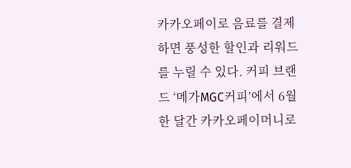카카오페이로 음료를 결제하면 풍성한 할인과 리워드를 누릴 수 있다. 커피 브랜드 ‘메가MGC커피’에서 6월 한 달간 카카오페이머니로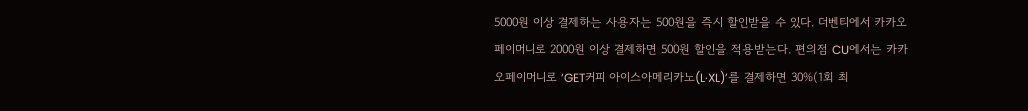5000원 이상 결제하는 사용자는 500원을 즉시 할인받을 수 있다. 더벤티에서 카카오페이머니로 2000원 이상 결제하면 500원 할인을 적용받는다. 편의점 CU에서는 카카오페이머니로 ‘GET커피 아이스아메리카노(L·XL)’를 결제하면 30%(1회 최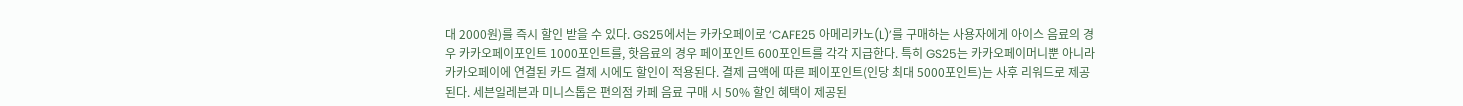대 2000원)를 즉시 할인 받을 수 있다. GS25에서는 카카오페이로 ‘CAFE25 아메리카노(L)’를 구매하는 사용자에게 아이스 음료의 경우 카카오페이포인트 1000포인트를, 핫음료의 경우 페이포인트 600포인트를 각각 지급한다. 특히 GS25는 카카오페이머니뿐 아니라 카카오페이에 연결된 카드 결제 시에도 할인이 적용된다. 결제 금액에 따른 페이포인트(인당 최대 5000포인트)는 사후 리워드로 제공된다. 세븐일레븐과 미니스톱은 편의점 카페 음료 구매 시 50% 할인 혜택이 제공된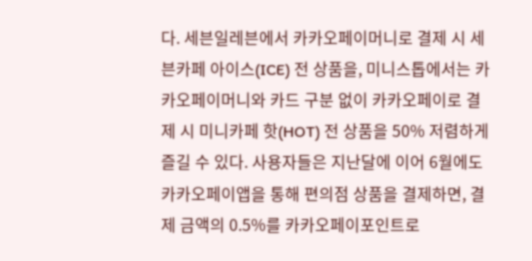다. 세븐일레븐에서 카카오페이머니로 결제 시 세븐카페 아이스(ICE) 전 상품을, 미니스톱에서는 카카오페이머니와 카드 구분 없이 카카오페이로 결제 시 미니카페 핫(HOT) 전 상품을 50% 저렴하게 즐길 수 있다. 사용자들은 지난달에 이어 6월에도 카카오페이앱을 통해 편의점 상품을 결제하면, 결제 금액의 0.5%를 카카오페이포인트로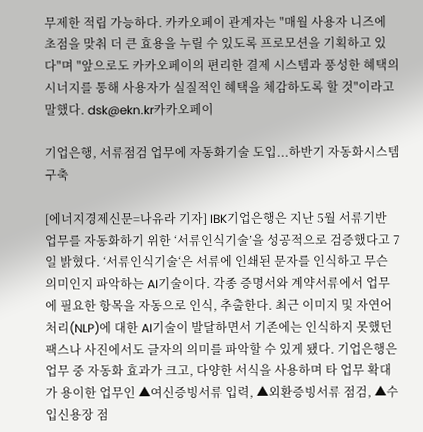무제한 적립 가능하다. 카카오페이 관계자는 "매월 사용자 니즈에 초점을 맞춰 더 큰 효용을 누릴 수 있도록 프로모션을 기획하고 있다"며 "앞으로도 카카오페이의 편리한 결제 시스템과 풍성한 혜택의 시너지를 통해 사용자가 실질적인 혜택을 체감하도록 할 것"이라고 말했다. dsk@ekn.kr카카오페이

기업은행, 서류점검 업무에 자동화기술 도입...하반기 자동화시스템 구축

[에너지경제신문=나유라 기자] IBK기업은행은 지난 5월 서류기반 업무를 자동화하기 위한 ‘서류인식기술’을 성공적으로 검증했다고 7일 밝혔다. ‘서류인식기술‘은 서류에 인쇄된 문자를 인식하고 무슨 의미인지 파악하는 AI기술이다. 각종 증명서와 계약서류에서 업무에 필요한 항목을 자동으로 인식, 추출한다. 최근 이미지 및 자연어처리(NLP)에 대한 AI기술이 발달하면서 기존에는 인식하지 못했던 팩스나 사진에서도 글자의 의미를 파악할 수 있게 됐다. 기업은행은 업무 중 자동화 효과가 크고, 다양한 서식을 사용하며 타 업무 확대가 용이한 업무인 ▲여신증빙서류 입력, ▲외환증빙서류 점검, ▲수입신용장 점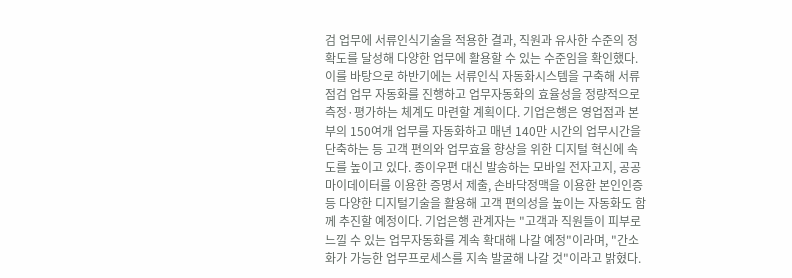검 업무에 서류인식기술을 적용한 결과, 직원과 유사한 수준의 정확도를 달성해 다양한 업무에 활용할 수 있는 수준임을 확인했다. 이를 바탕으로 하반기에는 서류인식 자동화시스템을 구축해 서류점검 업무 자동화를 진행하고 업무자동화의 효율성을 정량적으로 측정·평가하는 체계도 마련할 계획이다. 기업은행은 영업점과 본부의 150여개 업무를 자동화하고 매년 140만 시간의 업무시간을 단축하는 등 고객 편의와 업무효율 향상을 위한 디지털 혁신에 속도를 높이고 있다. 종이우편 대신 발송하는 모바일 전자고지, 공공마이데이터를 이용한 증명서 제출, 손바닥정맥을 이용한 본인인증 등 다양한 디지털기술을 활용해 고객 편의성을 높이는 자동화도 함께 추진할 예정이다. 기업은행 관계자는 "고객과 직원들이 피부로 느낄 수 있는 업무자동화를 계속 확대해 나갈 예정"이라며, "간소화가 가능한 업무프로세스를 지속 발굴해 나갈 것"이라고 밝혔다.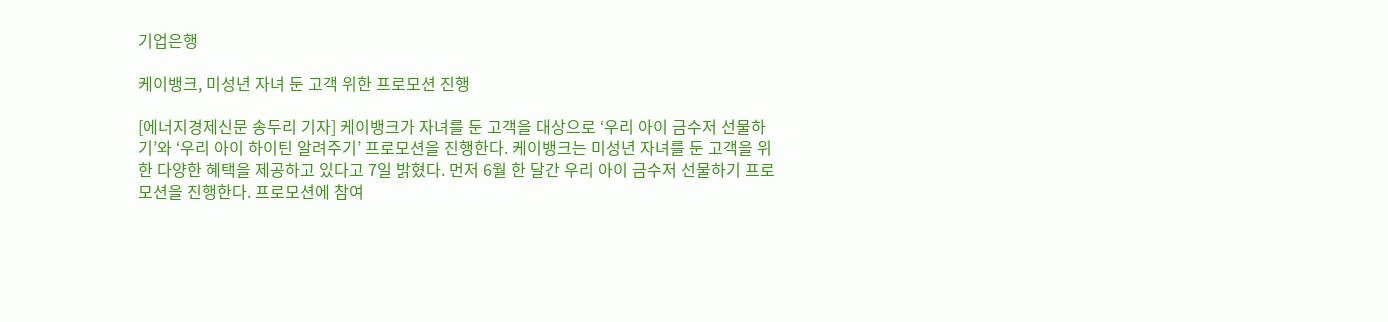기업은행

케이뱅크, 미성년 자녀 둔 고객 위한 프로모션 진행

[에너지경제신문 송두리 기자] 케이뱅크가 자녀를 둔 고객을 대상으로 ‘우리 아이 금수저 선물하기’와 ‘우리 아이 하이틴 알려주기’ 프로모션을 진행한다. 케이뱅크는 미성년 자녀를 둔 고객을 위한 다양한 혜택을 제공하고 있다고 7일 밝혔다. 먼저 6월 한 달간 우리 아이 금수저 선물하기 프로모션을 진행한다. 프로모션에 참여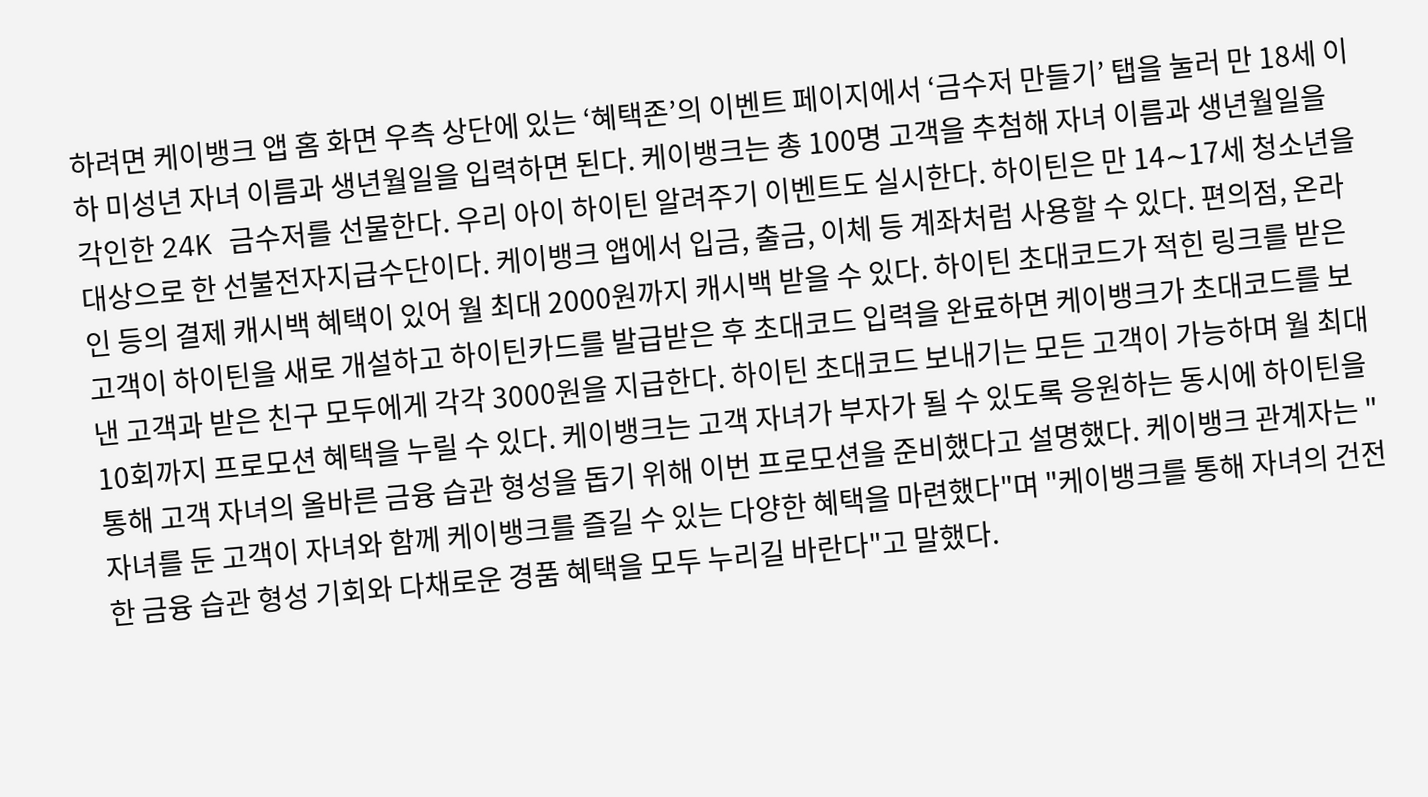하려면 케이뱅크 앱 홈 화면 우측 상단에 있는 ‘혜택존’의 이벤트 페이지에서 ‘금수저 만들기’ 탭을 눌러 만 18세 이하 미성년 자녀 이름과 생년월일을 입력하면 된다. 케이뱅크는 총 100명 고객을 추첨해 자녀 이름과 생년월일을 각인한 24K 금수저를 선물한다. 우리 아이 하이틴 알려주기 이벤트도 실시한다. 하이틴은 만 14∼17세 청소년을 대상으로 한 선불전자지급수단이다. 케이뱅크 앱에서 입금, 출금, 이체 등 계좌처럼 사용할 수 있다. 편의점, 온라인 등의 결제 캐시백 혜택이 있어 월 최대 2000원까지 캐시백 받을 수 있다. 하이틴 초대코드가 적힌 링크를 받은 고객이 하이틴을 새로 개설하고 하이틴카드를 발급받은 후 초대코드 입력을 완료하면 케이뱅크가 초대코드를 보낸 고객과 받은 친구 모두에게 각각 3000원을 지급한다. 하이틴 초대코드 보내기는 모든 고객이 가능하며 월 최대 10회까지 프로모션 혜택을 누릴 수 있다. 케이뱅크는 고객 자녀가 부자가 될 수 있도록 응원하는 동시에 하이틴을 통해 고객 자녀의 올바른 금융 습관 형성을 돕기 위해 이번 프로모션을 준비했다고 설명했다. 케이뱅크 관계자는 "자녀를 둔 고객이 자녀와 함께 케이뱅크를 즐길 수 있는 다양한 혜택을 마련했다"며 "케이뱅크를 통해 자녀의 건전한 금융 습관 형성 기회와 다채로운 경품 혜택을 모두 누리길 바란다"고 말했다.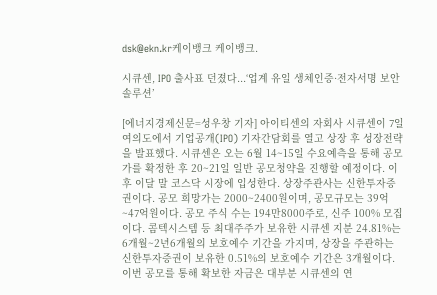dsk@ekn.kr케이뱅크 케이뱅크.

시큐센, IPO 출사표 던졌다...‘업계 유일 생체인증·전자서명 보안 솔루션’

[에너지경제신문=성우창 기자] 아이티센의 자회사 시큐센이 7일 여의도에서 기업공개(IPO) 기자간담회를 열고 상장 후 성장전략을 발표했다. 시큐센은 오는 6월 14~15일 수요예측을 통해 공모가를 확정한 후 20~21일 일반 공모청약을 진행할 예정이다. 이후 이달 말 코스닥 시장에 입성한다. 상장주관사는 신한투자증권이다. 공모 희망가는 2000~2400원이며, 공모규모는 39억~47억원이다. 공모 주식 수는 194만8000주로, 신주 100% 모집이다. 콤텍시스템 등 최대주주가 보유한 시큐센 지분 24.81%는 6개월~2년6개월의 보호예수 기간을 가지며, 상장을 주관하는 신한투자증권이 보유한 0.51%의 보호예수 기간은 3개월이다. 이번 공모를 통해 확보한 자금은 대부분 시큐센의 연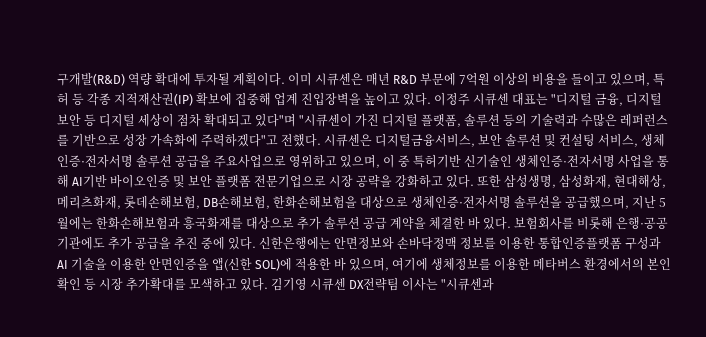구개발(R&D) 역량 확대에 투자될 계획이다. 이미 시큐센은 매년 R&D 부문에 7억원 이상의 비용을 들이고 있으며, 특허 등 각종 지적재산권(IP) 확보에 집중해 업계 진입장벽을 높이고 있다. 이정주 시큐센 대표는 "디지털 금융, 디지털 보안 등 디지털 세상이 점차 확대되고 있다"며 "시큐센이 가진 디지털 플랫폼, 솔루션 등의 기술력과 수많은 레퍼런스를 기반으로 성장 가속화에 주력하겠다"고 전했다. 시큐센은 디지털금융서비스, 보안 솔루션 및 컨설팅 서비스, 생체인증·전자서명 솔루션 공급을 주요사업으로 영위하고 있으며, 이 중 특허기반 신기술인 생체인증·전자서명 사업을 통해 AI기반 바이오인증 및 보안 플랫폼 전문기업으로 시장 공략을 강화하고 있다. 또한 삼성생명, 삼성화재, 현대해상, 메리츠화재, 롯데손해보험, DB손해보험, 한화손해보험을 대상으로 생체인증·전자서명 솔루션을 공급했으며, 지난 5월에는 한화손해보험과 흥국화재를 대상으로 추가 솔루션 공급 계약을 체결한 바 있다. 보험회사를 비롯해 은행·공공기관에도 추가 공급을 추진 중에 있다. 신한은행에는 안면정보와 손바닥정맥 정보를 이용한 통합인증플랫폼 구성과 AI 기술을 이용한 안면인증을 앱(신한 SOL)에 적용한 바 있으며, 여기에 생체정보를 이용한 메타버스 환경에서의 본인확인 등 시장 추가확대를 모색하고 있다. 김기영 시큐센 DX전략팀 이사는 "시큐센과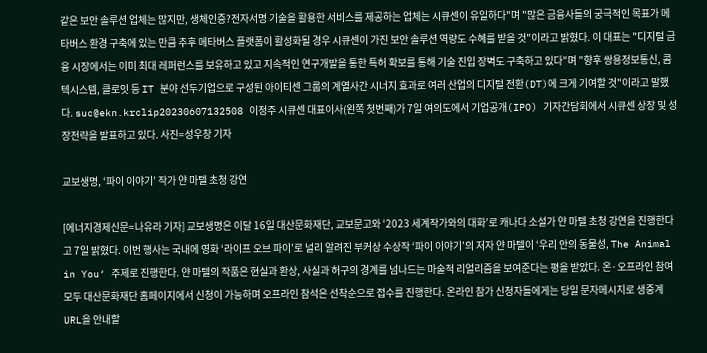같은 보안 솔루션 업체는 많지만, 생체인증?전자서명 기술을 활용한 서비스를 제공하는 업체는 시큐센이 유일하다"며 "많은 금융사들의 궁극적인 목표가 메타버스 환경 구축에 있는 만큼 추후 메타버스 플랫폼이 활성화될 경우 시큐센이 가진 보안 솔루션 역량도 수혜를 받을 것"이라고 밝혔다. 이 대표는 "디지털 금융 시장에서는 이미 최대 레퍼런스를 보유하고 있고 지속적인 연구개발을 통한 특허 확보를 통해 기술 진입 장벽도 구축하고 있다"며 "향후 쌍용정보통신, 콤텍시스템, 클로잇 등 IT 분야 선두기업으로 구성된 아이티센 그룹의 계열사간 시너지 효과로 여러 산업의 디지털 전환(DT)에 크게 기여할 것"이라고 말했다. suc@ekn.krclip20230607132508 이정주 시큐센 대표이사(왼쪽 첫번째)가 7일 여의도에서 기업공개(IPO) 기자간담회에서 시큐센 상장 및 성장전략을 발표하고 있다. 사진=성우창 기자

교보생명, ‘파이 이야기’ 작가 얀 마텔 초청 강연

[에너지경제신문=나유라 기자] 교보생명은 이달 16일 대산문화재단, 교보문고와 ‘2023 세계작가와의 대화’로 캐나다 소설가 얀 마텔 초청 강연을 진행한다고 7일 밝혔다. 이번 행사는 국내에 영화 ‘라이프 오브 파이’로 널리 알려진 부커상 수상작 ‘파이 이야기’의 저자 얀 마텔이 ‘우리 안의 동물성, The Animal in You‘ 주제로 진행한다. 얀 마텔의 작품은 현실과 환상, 사실과 허구의 경계를 넘나드는 마술적 리얼리즘을 보여준다는 평을 받았다. 온·오프라인 참여 모두 대산문화재단 홈페이지에서 신청이 가능하며 오프라인 참석은 선착순으로 접수를 진행한다. 온라인 참가 신청자들에게는 당일 문자메시지로 생중계 URL을 안내할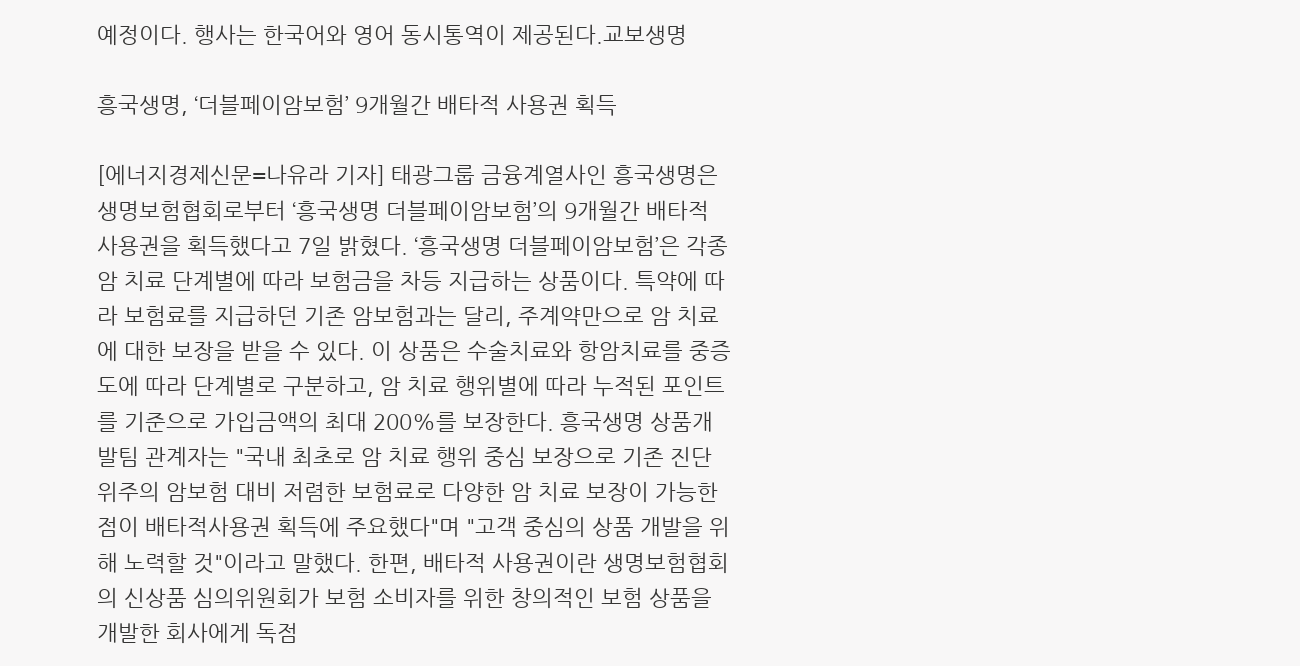예정이다. 행사는 한국어와 영어 동시통역이 제공된다.교보생명

흥국생명, ‘더블페이암보험’ 9개월간 배타적 사용권 획득

[에너지경제신문=나유라 기자] 태광그룹 금융계열사인 흥국생명은 생명보험협회로부터 ‘흥국생명 더블페이암보험’의 9개월간 배타적 사용권을 획득했다고 7일 밝혔다. ‘흥국생명 더블페이암보험’은 각종 암 치료 단계별에 따라 보험금을 차등 지급하는 상품이다. 특약에 따라 보험료를 지급하던 기존 암보험과는 달리, 주계약만으로 암 치료에 대한 보장을 받을 수 있다. 이 상품은 수술치료와 항암치료를 중증도에 따라 단계별로 구분하고, 암 치료 행위별에 따라 누적된 포인트를 기준으로 가입금액의 최대 200%를 보장한다. 흥국생명 상품개발팀 관계자는 "국내 최초로 암 치료 행위 중심 보장으로 기존 진단 위주의 암보험 대비 저렴한 보험료로 다양한 암 치료 보장이 가능한 점이 배타적사용권 획득에 주요했다"며 "고객 중심의 상품 개발을 위해 노력할 것"이라고 말했다. 한편, 배타적 사용권이란 생명보험협회의 신상품 심의위원회가 보험 소비자를 위한 창의적인 보험 상품을 개발한 회사에게 독점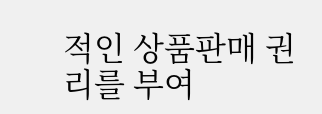적인 상품판매 권리를 부여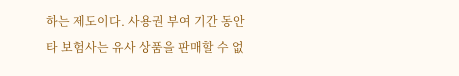하는 제도이다. 사용권 부여 기간 동안 타 보험사는 유사 상품을 판매할 수 없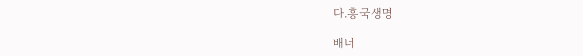다.흥국생명

배너